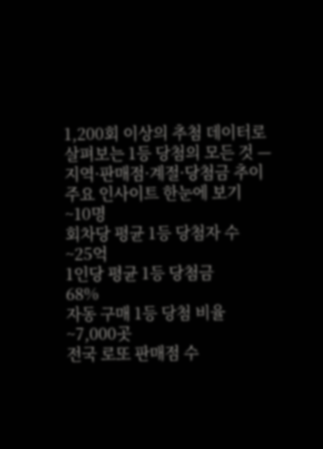1,200회 이상의 추첨 데이터로 살펴보는 1등 당첨의 모든 것 — 지역·판매점·계절·당첨금 추이
주요 인사이트 한눈에 보기
~10명
회차당 평균 1등 당첨자 수
~25억
1인당 평균 1등 당첨금
68%
자동 구매 1등 당첨 비율
~7,000곳
전국 로또 판매점 수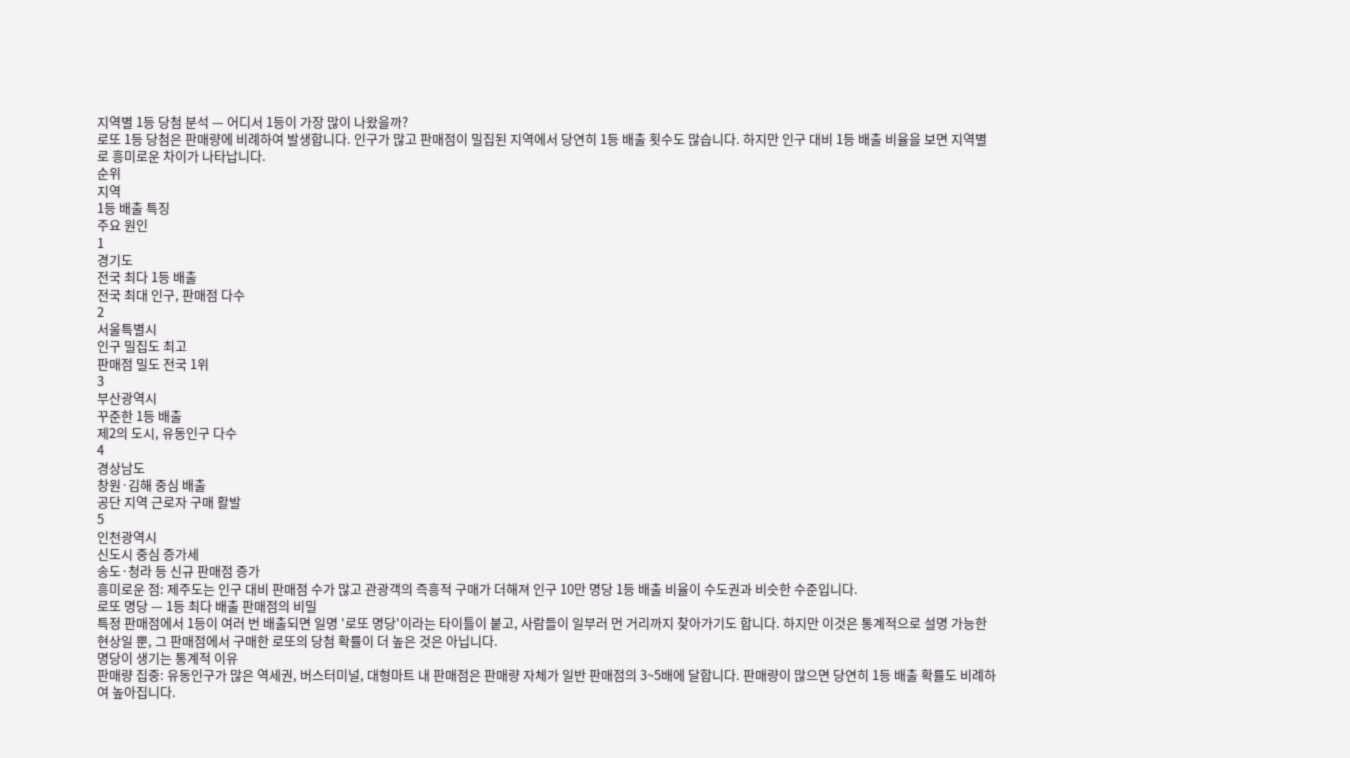지역별 1등 당첨 분석 — 어디서 1등이 가장 많이 나왔을까?
로또 1등 당첨은 판매량에 비례하여 발생합니다. 인구가 많고 판매점이 밀집된 지역에서 당연히 1등 배출 횟수도 많습니다. 하지만 인구 대비 1등 배출 비율을 보면 지역별로 흥미로운 차이가 나타납니다.
순위
지역
1등 배출 특징
주요 원인
1
경기도
전국 최다 1등 배출
전국 최대 인구, 판매점 다수
2
서울특별시
인구 밀집도 최고
판매점 밀도 전국 1위
3
부산광역시
꾸준한 1등 배출
제2의 도시, 유동인구 다수
4
경상남도
창원·김해 중심 배출
공단 지역 근로자 구매 활발
5
인천광역시
신도시 중심 증가세
송도·청라 등 신규 판매점 증가
흥미로운 점: 제주도는 인구 대비 판매점 수가 많고 관광객의 즉흥적 구매가 더해져 인구 10만 명당 1등 배출 비율이 수도권과 비슷한 수준입니다.
로또 명당 — 1등 최다 배출 판매점의 비밀
특정 판매점에서 1등이 여러 번 배출되면 일명 '로또 명당'이라는 타이틀이 붙고, 사람들이 일부러 먼 거리까지 찾아가기도 합니다. 하지만 이것은 통계적으로 설명 가능한 현상일 뿐, 그 판매점에서 구매한 로또의 당첨 확률이 더 높은 것은 아닙니다.
명당이 생기는 통계적 이유
판매량 집중: 유동인구가 많은 역세권, 버스터미널, 대형마트 내 판매점은 판매량 자체가 일반 판매점의 3~5배에 달합니다. 판매량이 많으면 당연히 1등 배출 확률도 비례하여 높아집니다.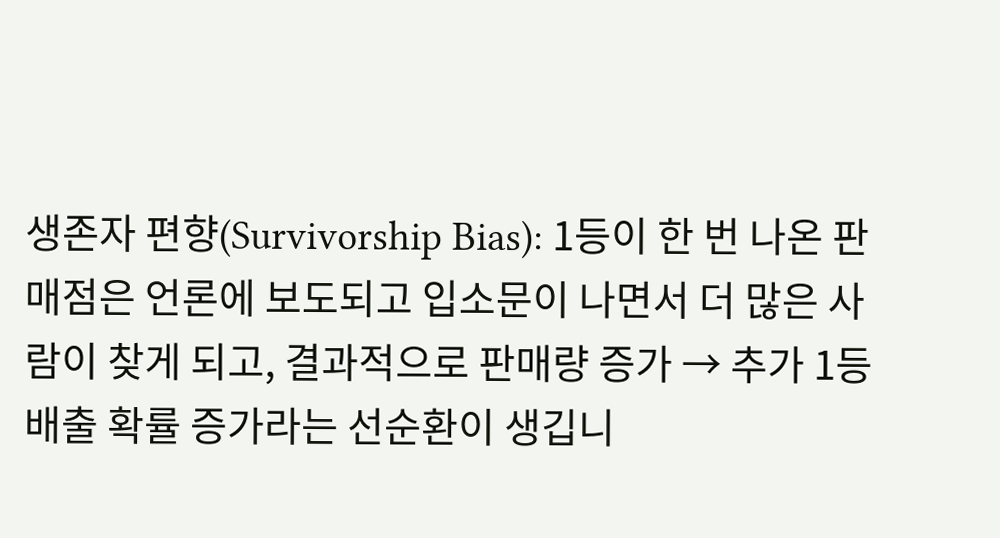생존자 편향(Survivorship Bias): 1등이 한 번 나온 판매점은 언론에 보도되고 입소문이 나면서 더 많은 사람이 찾게 되고, 결과적으로 판매량 증가 → 추가 1등 배출 확률 증가라는 선순환이 생깁니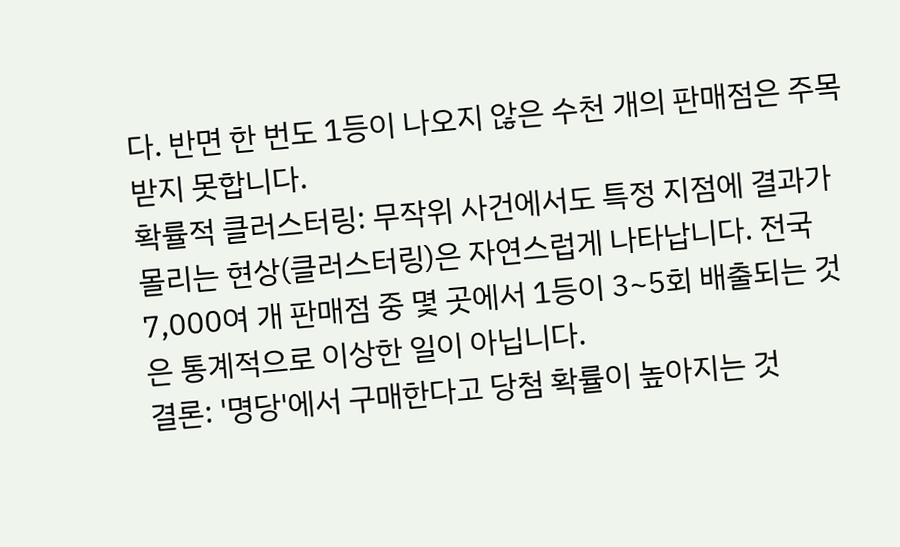다. 반면 한 번도 1등이 나오지 않은 수천 개의 판매점은 주목받지 못합니다.
확률적 클러스터링: 무작위 사건에서도 특정 지점에 결과가 몰리는 현상(클러스터링)은 자연스럽게 나타납니다. 전국 7,000여 개 판매점 중 몇 곳에서 1등이 3~5회 배출되는 것은 통계적으로 이상한 일이 아닙니다.
결론: '명당'에서 구매한다고 당첨 확률이 높아지는 것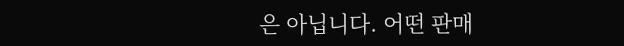은 아닙니다. 어떤 판매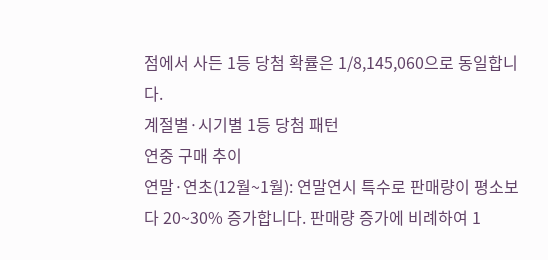점에서 사든 1등 당첨 확률은 1/8,145,060으로 동일합니다.
계절별·시기별 1등 당첨 패턴
연중 구매 추이
연말·연초(12월~1월): 연말연시 특수로 판매량이 평소보다 20~30% 증가합니다. 판매량 증가에 비례하여 1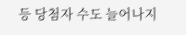등 당첨자 수도 늘어나지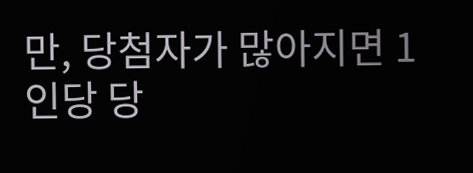만, 당첨자가 많아지면 1인당 당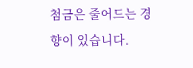첨금은 줄어드는 경향이 있습니다.